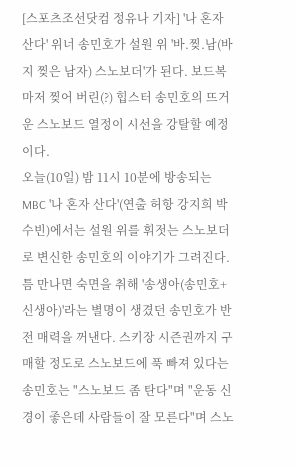[스포츠조선닷컴 정유나 기자] '나 혼자 산다' 위너 송민호가 설원 위 '바.찢.남(바지 찢은 남자) 스노보더'가 된다. 보드복마저 찢어 버린(?) 힙스터 송민호의 뜨거운 스노보드 열정이 시선을 강탈할 예정이다.
오늘(10일) 밤 11시 10분에 방송되는 MBC '나 혼자 산다'(연출 허항 강지희 박수빈)에서는 설원 위를 휘젓는 스노보더로 변신한 송민호의 이야기가 그려진다.
틈 만나면 숙면을 취해 '송생아(송민호+신생아)'라는 별명이 생겼던 송민호가 반전 매력을 꺼낸다. 스키장 시즌권까지 구매할 정도로 스노보드에 푹 빠져 있다는 송민호는 "스노보드 좀 탄다"며 "운동 신경이 좋은데 사람들이 잘 모른다"며 스노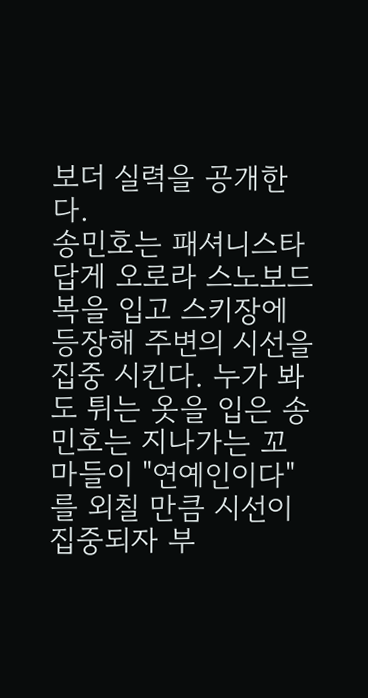보더 실력을 공개한다.
송민호는 패셔니스타답게 오로라 스노보드복을 입고 스키장에 등장해 주변의 시선을 집중 시킨다. 누가 봐도 튀는 옷을 입은 송민호는 지나가는 꼬마들이 "연예인이다"를 외칠 만큼 시선이 집중되자 부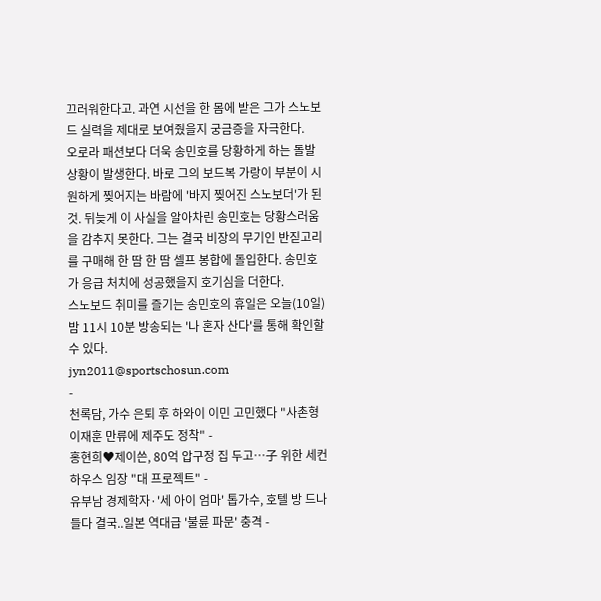끄러워한다고. 과연 시선을 한 몸에 받은 그가 스노보드 실력을 제대로 보여줬을지 궁금증을 자극한다.
오로라 패션보다 더욱 송민호를 당황하게 하는 돌발 상황이 발생한다. 바로 그의 보드복 가랑이 부분이 시원하게 찢어지는 바람에 '바지 찢어진 스노보더'가 된 것. 뒤늦게 이 사실을 알아차린 송민호는 당황스러움을 감추지 못한다. 그는 결국 비장의 무기인 반짇고리를 구매해 한 땀 한 땀 셀프 봉합에 돌입한다. 송민호가 응급 처치에 성공했을지 호기심을 더한다.
스노보드 취미를 즐기는 송민호의 휴일은 오늘(10일) 밤 11시 10분 방송되는 '나 혼자 산다'를 통해 확인할 수 있다.
jyn2011@sportschosun.com
-
천록담, 가수 은퇴 후 하와이 이민 고민했다 "사촌형 이재훈 만류에 제주도 정착" -
홍현희♥제이쓴, 80억 압구정 집 두고…子 위한 세컨하우스 임장 "대 프로젝트" -
유부남 경제학자·'세 아이 엄마' 톱가수, 호텔 방 드나들다 결국..일본 역대급 '불륜 파문' 충격 -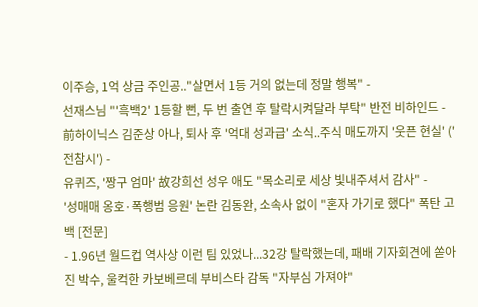이주승, 1억 상금 주인공.."살면서 1등 거의 없는데 정말 행복" -
선재스님 "'흑백2' 1등할 뻔, 두 번 출연 후 탈락시켜달라 부탁" 반전 비하인드 -
前하이닉스 김준상 아나, 퇴사 후 '억대 성과급' 소식..주식 매도까지 '웃픈 현실' ('전참시') -
유퀴즈, '짱구 엄마' 故강희선 성우 애도 "목소리로 세상 빛내주셔서 감사" -
'성매매 옹호·폭행범 응원' 논란 김동완, 소속사 없이 "혼자 가기로 했다" 폭탄 고백 [전문]
- 1.96년 월드컵 역사상 이런 팀 있었나...32강 탈락했는데, 패배 기자회견에 쏟아진 박수, 울컥한 카보베르데 부비스타 감독 "자부심 가져야"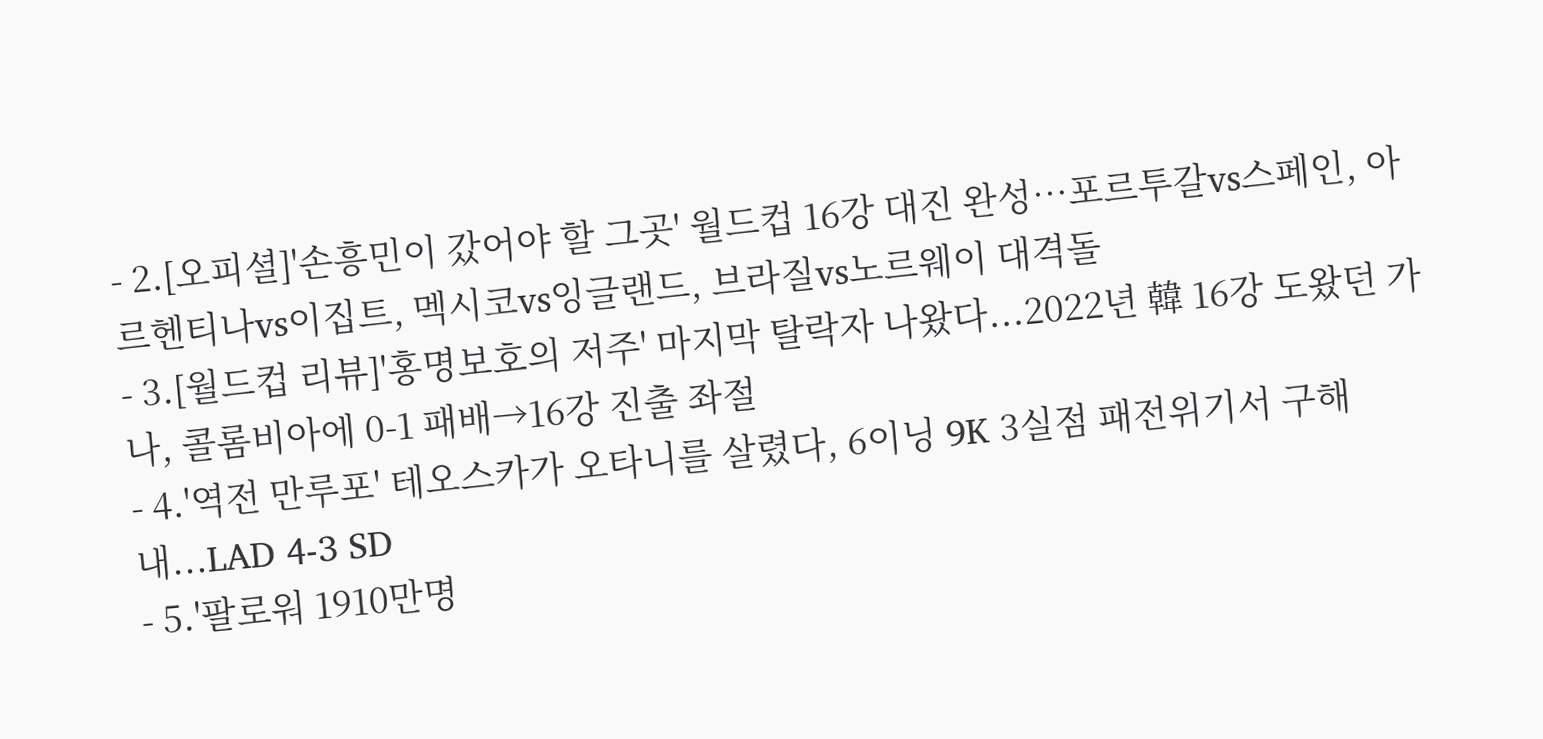- 2.[오피셜]'손흥민이 갔어야 할 그곳' 월드컵 16강 대진 완성…포르투갈vs스페인, 아르헨티나vs이집트, 멕시코vs잉글랜드, 브라질vs노르웨이 대격돌
- 3.[월드컵 리뷰]'홍명보호의 저주' 마지막 탈락자 나왔다...2022년 韓 16강 도왔던 가나, 콜롬비아에 0-1 패배→16강 진출 좌절
- 4.'역전 만루포' 테오스카가 오타니를 살렸다, 6이닝 9K 3실점 패전위기서 구해내...LAD 4-3 SD
- 5.'팔로워 1910만명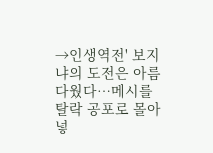→인생역전' 보지냐의 도전은 아름다웠다…메시를 탈락 공포로 몰아넣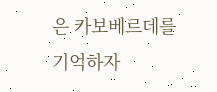은 카보베르데를 기억하자